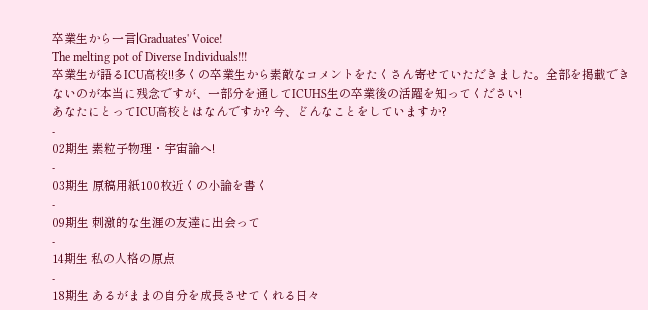卒業生から一言|Graduates' Voice!
The melting pot of Diverse Individuals!!!
卒業生が語るICU高校!!多くの卒業生から素敵なコメントをたくさん寄せていただきました。全部を掲載できないのが本当に残念ですが、一部分を通してICUHS生の卒業後の活躍を知ってください!
あなたにとってICU高校とはなんですか? 今、どんなことをしていますか?
-
02期生 素粒子物理・宇宙論へ!
-
03期生 原稿用紙100枚近くの小論を書く
-
09期生 刺激的な生涯の友達に出会って
-
14期生 私の人格の原点
-
18期生 あるがままの自分を成長させてくれる日々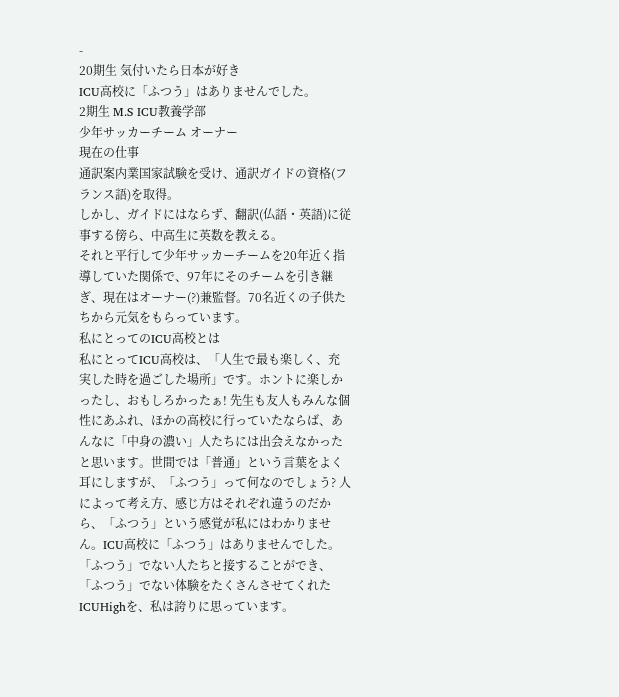-
20期生 気付いたら日本が好き
ICU高校に「ふつう」はありませんでした。
2期生 M.S ICU教養学部
少年サッカーチーム オーナー
現在の仕事
通訳案内業国家試験を受け、通訳ガイドの資格(フランス語)を取得。
しかし、ガイドにはならず、翻訳(仏語・英語)に従事する傍ら、中高生に英数を教える。
それと平行して少年サッカーチームを20年近く指導していた関係で、97年にそのチームを引き継ぎ、現在はオーナー(?)兼監督。70名近くの子供たちから元気をもらっています。
私にとってのICU高校とは
私にとってICU高校は、「人生で最も楽しく、充実した時を過ごした場所」です。ホントに楽しかったし、おもしろかったぁ! 先生も友人もみんな個性にあふれ、ほかの高校に行っていたならば、あんなに「中身の濃い」人たちには出会えなかったと思います。世間では「普通」という言葉をよく耳にしますが、「ふつう」って何なのでしょう? 人によって考え方、感じ方はそれぞれ違うのだから、「ふつう」という感覚が私にはわかりません。ICU高校に「ふつう」はありませんでした。「ふつう」でない人たちと接することができ、「ふつう」でない体験をたくさんさせてくれたICUHighを、私は誇りに思っています。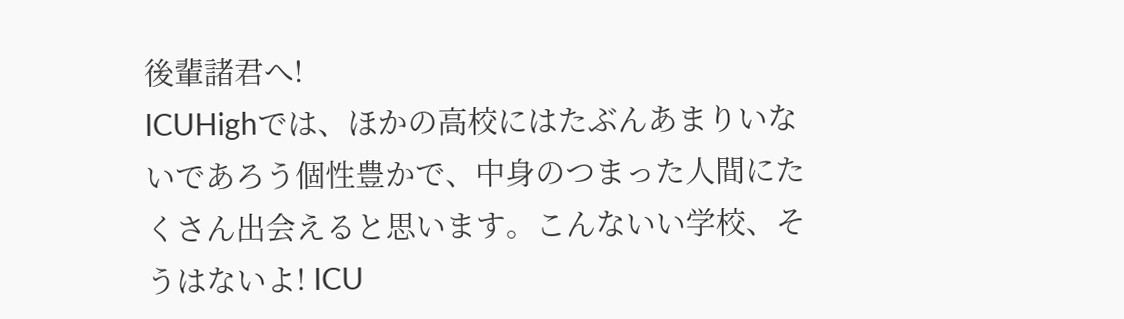後輩諸君へ!
ICUHighでは、ほかの高校にはたぶんあまりいないであろう個性豊かで、中身のつまった人間にたくさん出会えると思います。こんないい学校、そうはないよ! ICU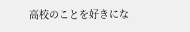高校のことを好きにな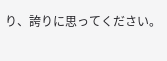り、誇りに思ってください。